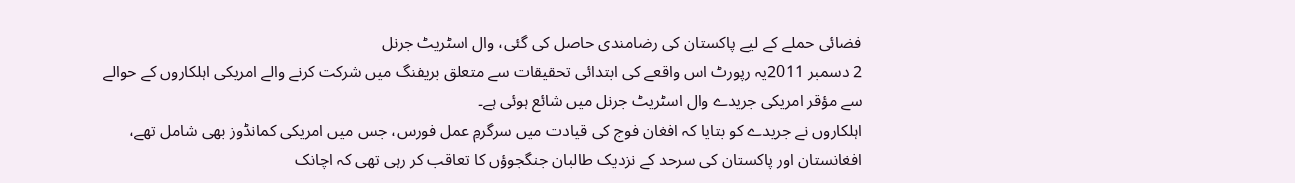فضائی حملے کے لیے پاکستان کی رضامندی حاصل کی گئی، وال اسٹریٹ جرنل
2 دسمبر 2011یہ رپورٹ اس واقعے کی ابتدائی تحقیقات سے متعلق بریفنگ میں شرکت کرنے والے امریکی اہلکاروں کے حوالے سے مؤقر امریکی جریدے وال اسٹریٹ جرنل میں شائع ہوئی ہے۔
اہلکاروں نے جریدے کو بتایا کہ افغان فوج کی قیادت میں سرگرمِ عمل فورس، جس میں امریکی کمانڈوز بھی شامل تھے، افغانستان اور پاکستان کی سرحد کے نزدیک طالبان جنگجوؤں کا تعاقب کر رہی تھی کہ اچانک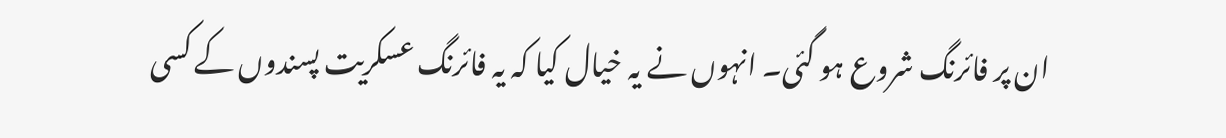ان پر فائرنگ شروع ہو گئی۔ انہوں نے یہ خیال کیا کہ یہ فائرنگ عسکریت پسندوں کے کسی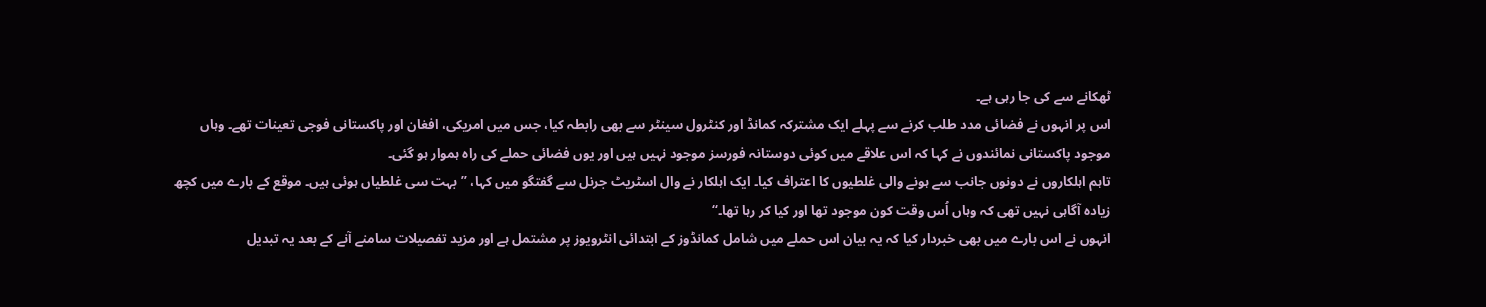ٹھکانے سے کی جا رہی ہے۔
اس پر انہوں نے فضائی مدد طلب کرنے سے پہلے ایک مشترکہ کمانڈ اور کنٹرول سینٹر سے بھی رابطہ کیا، جس میں امریکی، افغان اور پاکستانی فوجی تعینات تھے۔ وہاں موجود پاکستانی نمائندوں نے کہا کہ اس علاقے میں کوئی دوستانہ فورسز موجود نہیں ہیں اور یوں فضائی حملے کی راہ ہموار ہو گئی۔
تاہم اہلکاروں نے دونوں جانب سے ہونے والی غلطیوں کا اعتراف کیا۔ ایک اہلکار نے وال اسٹریٹ جرنل سے گفتگو میں کہا، ’’بہت سی غلطیاں ہوئی ہیں۔ موقع کے بارے میں کچھ زیادہ آگاہی نہیں تھی کہ وہاں اُس وقت کون موجود تھا اور کیا کر رہا تھا۔‘‘
انہوں نے اس بارے میں بھی خبردار کیا کہ یہ بیان اس حملے میں شامل کمانڈوز کے ابتدائی انٹرویوز پر مشتمل ہے اور مزید تفصیلات سامنے آنے کے بعد یہ تبدیل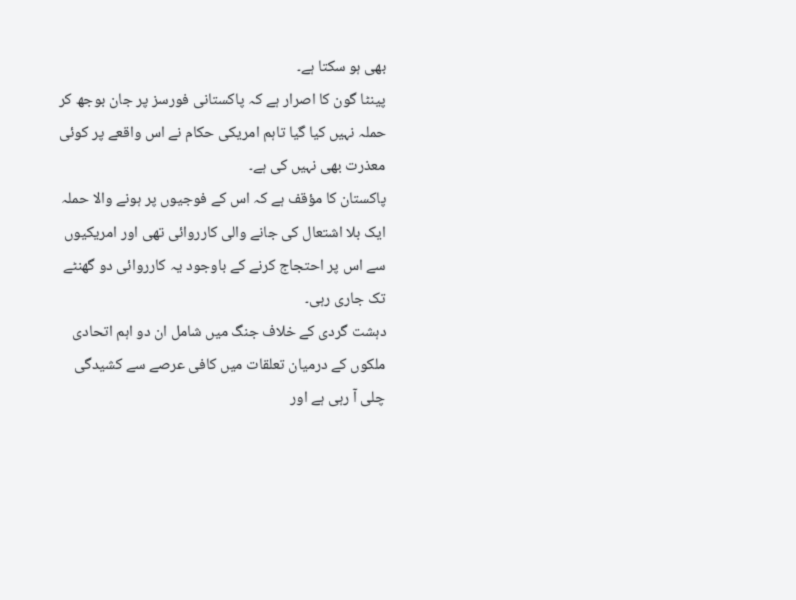بھی ہو سکتا ہے۔
پینٹا گون کا اصرار ہے کہ پاکستانی فورسز پر جان بوجھ کر حملہ نہیں کیا گیا تاہم امریکی حکام نے اس واقعے پر کوئی معذرت بھی نہیں کی ہے۔
پاکستان کا مؤقف ہے کہ اس کے فوجیوں پر ہونے والا حملہ ایک بلا اشتعال کی جانے والی کارروائی تھی اور امریکیوں سے اس پر احتجاج کرنے کے باوجود یہ کارروائی دو گھنٹے تک جاری رہی۔
دہشت گردی کے خلاف جنگ میں شامل ان دو اہم اتحادی ملکوں کے درمیان تعلقات میں کافی عرصے سے کشیدگی چلی آ رہی ہے اور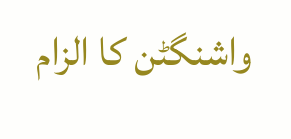واشنگٹن کا الزام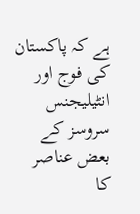ہے کہ پاکستان کی فوج اور انٹیلیجنس سروسز کے بعض عناصر کا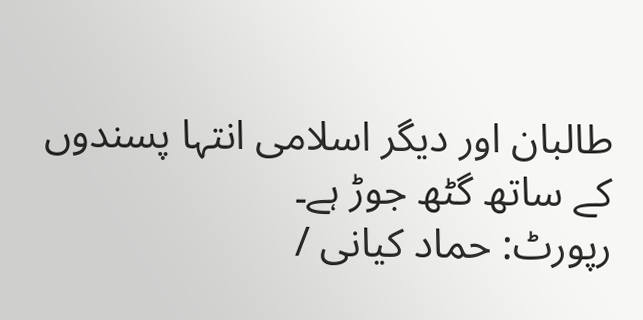طالبان اور دیگر اسلامی انتہا پسندوں کے ساتھ گٹھ جوڑ ہے۔
رپورٹ: حماد کیانی /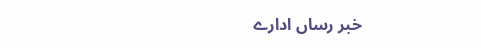خبر رساں ادارے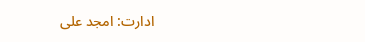ادارت: امجد علی